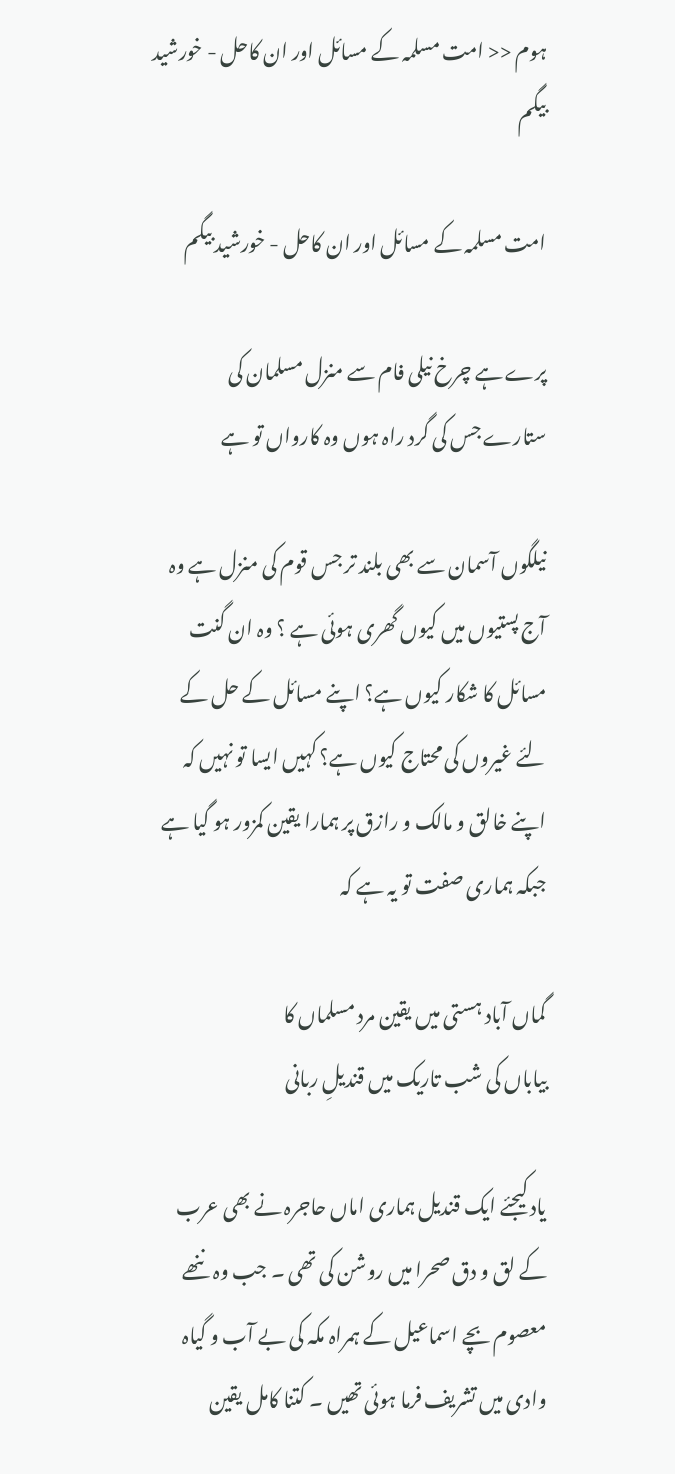ہوم << امت مسلمہ کے مسائل اور ان کاحل - خورشید بیگم

امت مسلمہ کے مسائل اور ان کاحل - خورشید بیگم

پرے ہے چرخ نیلی فام سے منزل مسلمان کی
ستارے جس کی گرد راہ ہوں وہ کارواں تو ہے

نیلگوں آسمان سے بھی بلند تر جس قوم کی منزل ہے وہ آج پستیوں میں کیوں گھری ہوئی ہے ؟ وہ ان گنت مسائل کا شکار کیوں ہے؟ اپنے مسائل کے حل کے لئے غیروں کی محتاج کیوں ہے؟ کہیں ایسا تو نہیں کہ اپنے خالق و مالک و رازق پر ہمارا یقین کمزور ہو گیا ہے جبکہ ہماری صفت تو یہ ہے کہ

گماں آباد ہستی میں یقین مرد مسلماں کا
بیاباں کی شب تاریک میں قندیلِ ربانی

یاد کیجئے ایک قندیل ہماری اماں حاجرہ نے بھی عرب کے لق و دق صحرا میں روشن کی تھی ۔ جب وہ ننھے معصوم بچے اسماعیل کے ہمراہ مکہ کی بے آب و گیاہ وادی میں تشریف فرما ہوئی تھیں ۔ کتنا کامل یقین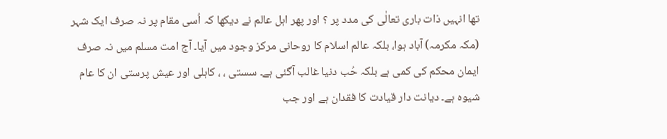تھا انہیں ذات باری تعالٰی کی مدد پر ؟ اور پھر اہل عالم نے دیکھا کہ اُسی مقام پر نہ صرف ایک شہر (مکہ مکرمہ) آباد ہوا، بلکہ عالم اسلام کا روحانی مرکز وجود میں آیا۔ آج امت مسلم میں نہ صرف ایمان محکم کی کمی ہے بلکہ حُب دنیا غالب آگئی ہے۔ سستی ، ، کاہلی اور عیش پرستی ان کا عام شیوہ ہے۔ دیانت دار قیادت کا فقدان ہے اور جب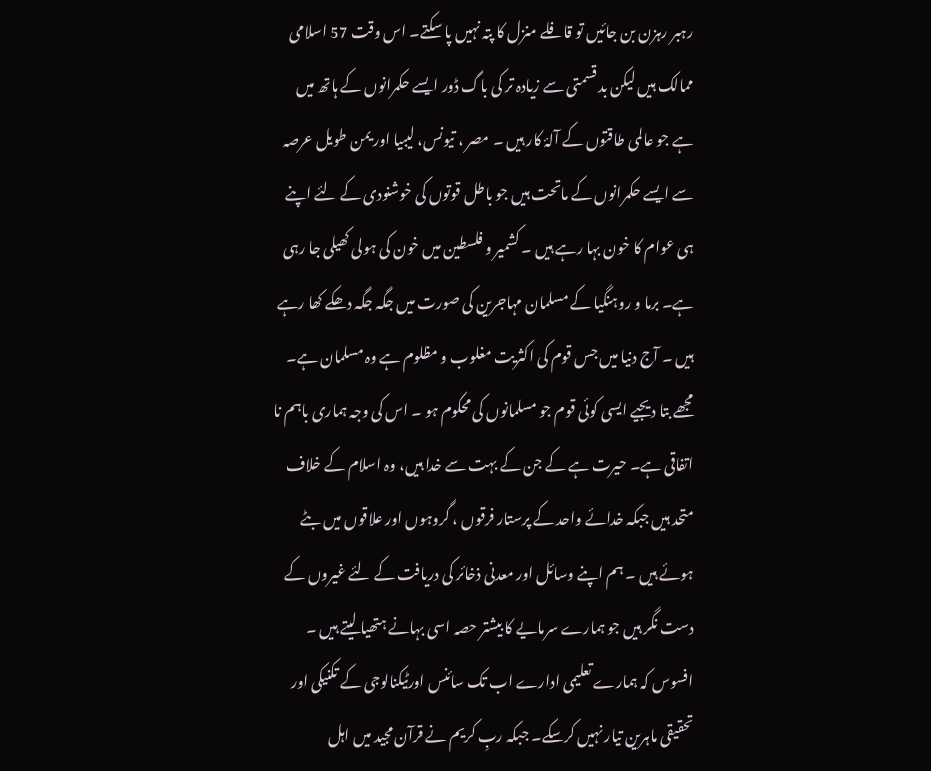رہبر رہزن بن جائیں تو قافلے منزل کا پتہ نہیں پا سکتے۔ اس وقت 57 اسلامی ممالک ہیں لیکن بد قسمتی سے زیادہ تر کی باگ ڈور ایسے حکمرانوں کے ہاتھ میں ہے جو عالمی طاقتوں کے آلۂ کار ہیں ۔ مصر ، تیونس، لیبیا اور یمن طویل عرصہ سے ایسے حکمرانوں کے ماتحت ہیں جو باطل قوتوں کی خوشنودی کے لئے اپنے ہی عوام کا خون بہا رہے ہیں ۔ کشمیر و فلسطین میں خون کی ہولی کھیلی جا رہی ہے۔ برما و روہنگیا کے مسلمان مہاجرین کی صورت میں جگہ جگہ دھکے کھا رہے ہیں ۔ آج دنیا میں جس قوم کی اکثریت مغلوب و مظلوم ہے وہ مسلمان ہے۔ مجھے بتا دیجیے ایسی کوئی قوم جو مسلمانوں کی محکوم ہو ۔ اس کی وجہ ہماری باہم نا اتفاقی ہے۔ حیرت ہے کے جن کے بہت سے خدا ہیں، وہ اسلام کے خلاف متحد ہیں جبکہ خدائے واحد کے پرستار فرقوں ، گروہوں اور علاقوں میں بٹے ہوئے ہیں ۔ ہم اپنے وسائل اور معدنی ذخائر کی دریافت کے لئے غیروں کے دست نگر ہیں جو ہمارے سرمایے کا بیشتر حصہ اسی بہانے ہتھیا لیتے ہیں ۔ افسوس کہ ہمارے تعلیمی ادارے اب تک سائنس اورٹیکنالوجی کے تکنیکی اور تحقیقی ماہرین تیار نہیں کرسکے۔ جبکہ ربِ کریم نے قرآن مجید میں اہل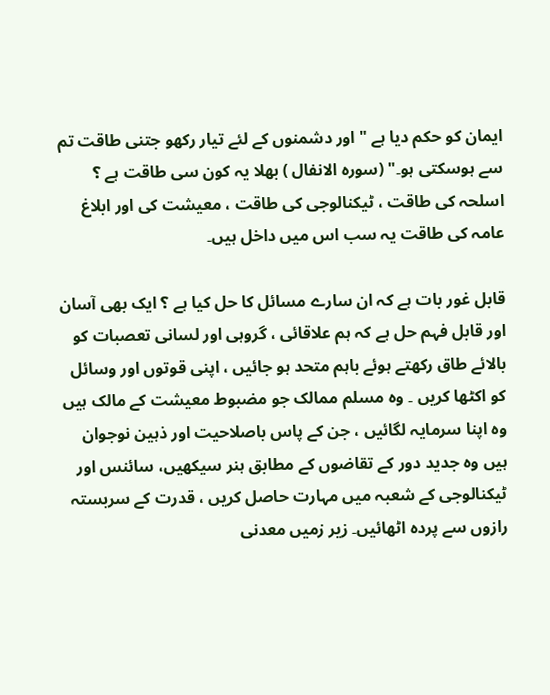ایمان کو حکم دیا ہے "اور دشمنوں کے لئے تیار رکھو جتنی طاقت تم سے ہوسکتی ہو۔" (سورہ الانفال ) بھلا یہ کون سی طاقت ہے ؟ اسلحہ کی طاقت ، ٹیکنالوجی کی طاقت ، معیشت کی اور ابلاغ عامہ کی طاقت یہ سب اس میں داخل ہیں۔

قابل غور بات ہے کہ ان سارے مسائل کا حل کیا ہے ؟ ایک بھی آسان اور قابل فہم حل ہے کہ ہم علاقائی ، گروہی اور لسانی تعصبات کو بالائے طاق رکھتے ہوئے باہم متحد ہو جائیں ، اپنی قوتوں اور وسائل کو اکٹھا کریں ۔ وہ مسلم ممالک جو مضبوط معیشت کے مالک ہیں وہ اپنا سرمایہ لگائیں ، جن کے پاس باصلاحیت اور ذہین نوجوان ہیں وہ جدید دور کے تقاضوں کے مطابق ہنر سیکھیں، سائنس اور ٹیکنالوجی کے شعبہ میں مہارت حاصل کریں ، قدرت کے سربستہ رازوں سے پردہ اٹھائیں۔ زیر زمیں معدنی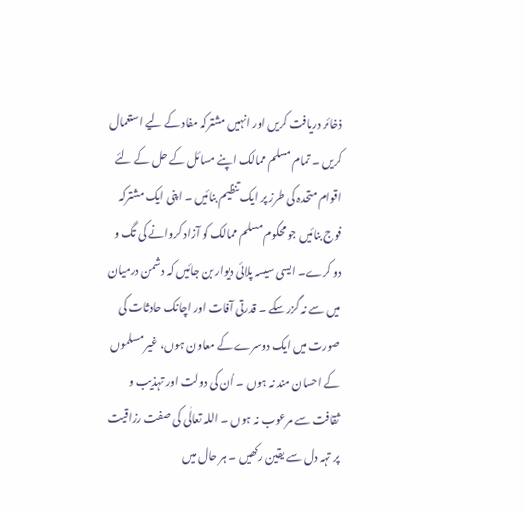ذخائر دریافت کریں اور انہیں مشترکہ مفاد کے لیے استعمال کریں ۔ تمام مسلم ممالک اپنے مسائل کے حل کے لئے اقوام متحدہ کی طرز پر ایک تنظیم بنائیں ۔ اپنی ایک مشترکہ فوج بنائیں جو محکوم مسلم ممالک کو آزاد کروانے کی تگ و دو کرے۔ ایسی سیسہ پلائی دیوار بن جائیں کہ دشمن درمیان میں سے نہ گزر سکے ۔ قدرتی آفات اور اچانک حادثات کی صورت میں ایک دوسرے کے معاون ہوں، غیر مسلموں کے احسان مند نہ ہوں ۔ اُن کی دولت اور تہذیب و ثقافت سے مرعوب نہ ہوں ۔ اللہ تعالٰی کی صفت رزاقیت پر تہہ دل سے یقین رکھیں ۔ ہر حال میں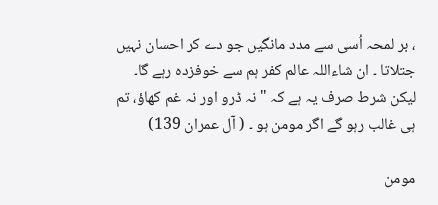، بر لمحہ اُسی سے مدد مانگیں جو دے کر احسان نہیں جتلاتا ۔ ان شاءاللہ عالم کفر ہم سے خوفزدہ رہے گا۔ لیکن شرط صرف یہ ہے کہ "نہ ڈرو اور نہ غم کھاؤ، تم ہی غالب رہو گے اگر مومن ہو ۔ ( آل عمران 139)

مومن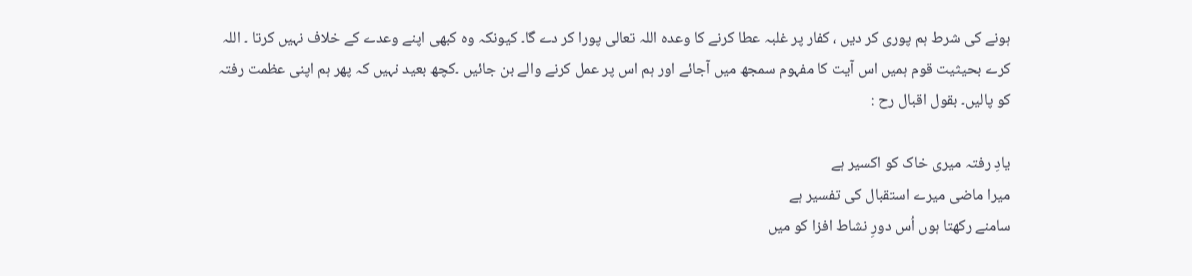ہونے کی شرط ہم پوری کر دیں ، کفار پر غلبہ عطا کرنے کا وعدہ اللہ تعالی پورا کر دے گا۔ کیونکہ وہ کبھی اپنے وعدے کے خلاف نہیں کرتا ۔ اللہ کرے بحیثیت قوم ہمیں اس آیت کا مفہوم سمجھ میں آجائے اور ہم اس پر عمل کرنے والے بن جائیں ۔کچھ بعید نہیں کہ پھر ہم اپنی عظمت رفتہ کو پالیں۔ بقول اقبال رح :

یادِ رفتہ میری خاک کو اکسیر ہے
میرا ماضی میرے استقبال کی تفسیر ہے
سامنے رکھتا ہوں اُس دورِ نشاط افزا کو میں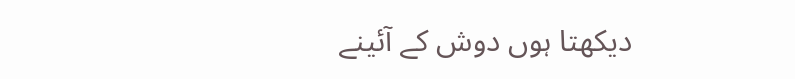دیکھتا ہوں دوش کے آئینے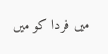میں فردا کو میں